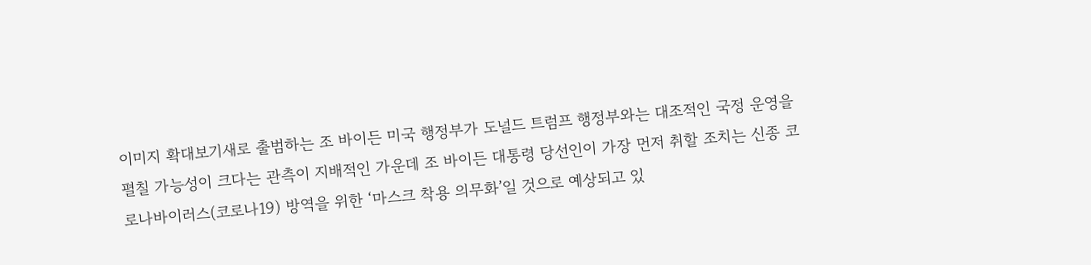이미지 확대보기새로 출범하는 조 바이든 미국 행정부가 도널드 트럼프 행정부와는 대조적인 국정 운영을 펼칠 가능성이 크다는 관측이 지배적인 가운데 조 바이든 대통령 당선인이 가장 먼저 취할 조치는 신종 코로나바이러스(코로나19) 방역을 위한 ‘마스크 착용 의무화’일 것으로 예상되고 있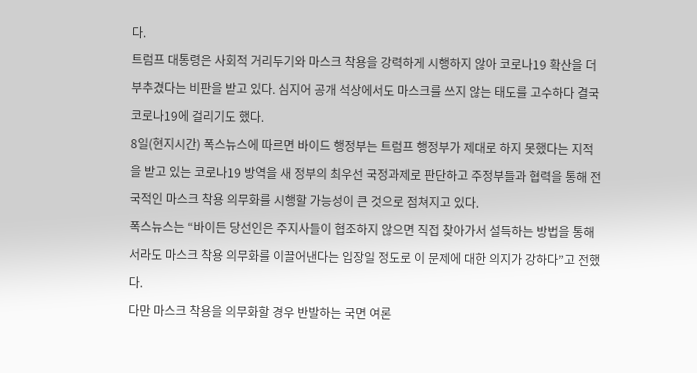다.
트럼프 대통령은 사회적 거리두기와 마스크 착용을 강력하게 시행하지 않아 코로나19 확산을 더 부추겼다는 비판을 받고 있다. 심지어 공개 석상에서도 마스크를 쓰지 않는 태도를 고수하다 결국 코로나19에 걸리기도 했다.
8일(현지시간) 폭스뉴스에 따르면 바이드 행정부는 트럼프 행정부가 제대로 하지 못했다는 지적을 받고 있는 코로나19 방역을 새 정부의 최우선 국정과제로 판단하고 주정부들과 협력을 통해 전국적인 마스크 착용 의무화를 시행할 가능성이 큰 것으로 점쳐지고 있다.
폭스뉴스는 “바이든 당선인은 주지사들이 협조하지 않으면 직접 찾아가서 설득하는 방법을 통해서라도 마스크 착용 의무화를 이끌어낸다는 입장일 정도로 이 문제에 대한 의지가 강하다”고 전했다.
다만 마스크 착용을 의무화할 경우 반발하는 국면 여론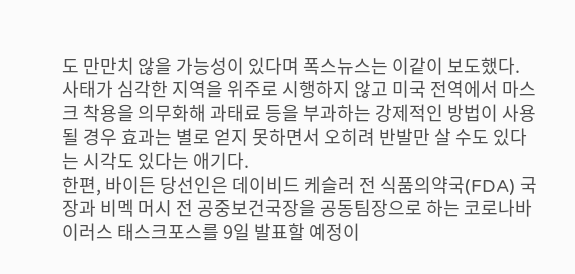도 만만치 않을 가능성이 있다며 폭스뉴스는 이같이 보도했다.
사태가 심각한 지역을 위주로 시행하지 않고 미국 전역에서 마스크 착용을 의무화해 과태료 등을 부과하는 강제적인 방법이 사용될 경우 효과는 별로 얻지 못하면서 오히려 반발만 살 수도 있다는 시각도 있다는 애기다.
한편, 바이든 당선인은 데이비드 케슬러 전 식품의약국(FDA) 국장과 비멕 머시 전 공중보건국장을 공동팀장으로 하는 코로나바이러스 태스크포스를 9일 발표할 예정이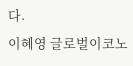다.
이혜영 글로벌이코노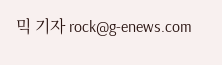믹 기자 rock@g-enews.com